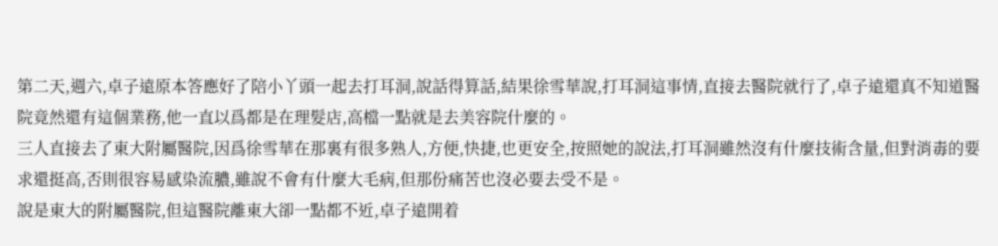第二天,週六,卓子遠原本答應好了陪小丫頭一起去打耳洞,說話得算話,結果徐雪華說,打耳洞這事情,直接去醫院就行了,卓子遠還真不知道醫院竟然還有這個業務,他一直以爲都是在理髮店,高檔一點就是去美容院什麼的。
三人直接去了東大附屬醫院,因爲徐雪華在那裏有很多熟人,方便,快捷,也更安全,按照她的說法,打耳洞雖然沒有什麼技術含量,但對消毒的要求還挺高,否則很容易感染流膿,雖說不會有什麼大毛病,但那份痛苦也沒必要去受不是。
說是東大的附屬醫院,但這醫院離東大卻一點都不近,卓子遠開着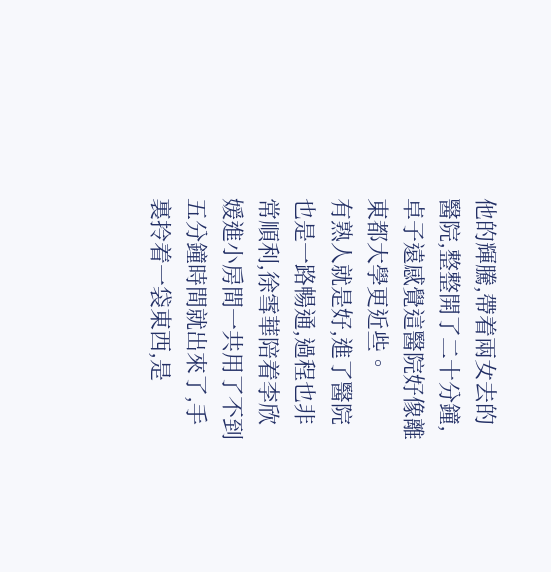他的輝騰,帶着兩女去的醫院,整整開了二十分鐘,卓子遠感覺這醫院好像離東都大學更近些。
有熟人就是好,進了醫院也是一路暢通,過程也非常順利,徐雪華陪着李欣媛進小房間一共用了不到五分鐘時間就出來了,手裏拎着一袋東西,是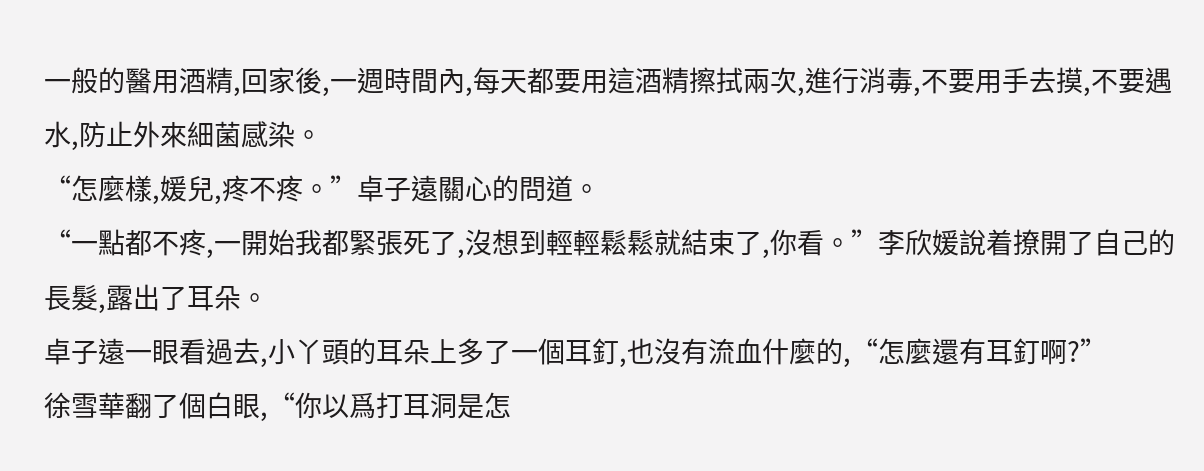一般的醫用酒精,回家後,一週時間內,每天都要用這酒精擦拭兩次,進行消毒,不要用手去摸,不要遇水,防止外來細菌感染。
“怎麼樣,媛兒,疼不疼。”卓子遠關心的問道。
“一點都不疼,一開始我都緊張死了,沒想到輕輕鬆鬆就結束了,你看。”李欣媛說着撩開了自己的長髮,露出了耳朵。
卓子遠一眼看過去,小丫頭的耳朵上多了一個耳釘,也沒有流血什麼的,“怎麼還有耳釘啊?”
徐雪華翻了個白眼,“你以爲打耳洞是怎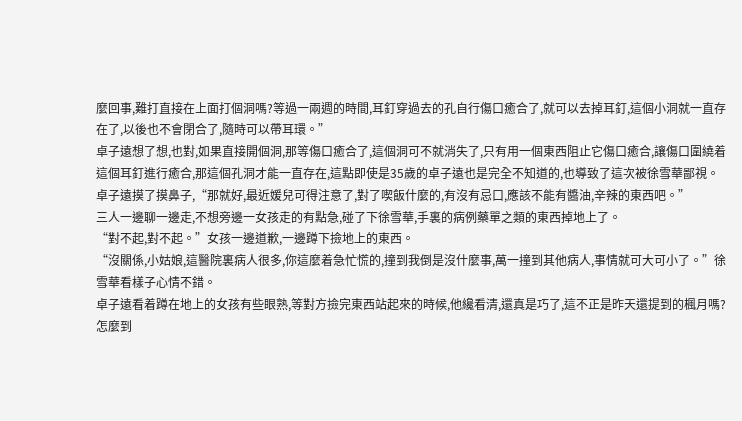麼回事,難打直接在上面打個洞嗎?等過一兩週的時間,耳釘穿過去的孔自行傷口癒合了,就可以去掉耳釘,這個小洞就一直存在了,以後也不會閉合了,隨時可以帶耳環。”
卓子遠想了想,也對,如果直接開個洞,那等傷口癒合了,這個洞可不就消失了,只有用一個東西阻止它傷口癒合,讓傷口圍繞着這個耳釘進行癒合,那這個孔洞才能一直存在,這點即使是35歲的卓子遠也是完全不知道的,也導致了這次被徐雪華鄙視。
卓子遠摸了摸鼻子,“那就好,最近媛兒可得注意了,對了喫飯什麼的,有沒有忌口,應該不能有醬油,辛辣的東西吧。”
三人一邊聊一邊走,不想旁邊一女孩走的有點急,碰了下徐雪華,手裏的病例藥單之類的東西掉地上了。
“對不起,對不起。”女孩一邊道歉,一邊蹲下撿地上的東西。
“沒關係,小姑娘,這醫院裏病人很多,你這麼着急忙慌的,撞到我倒是沒什麼事,萬一撞到其他病人,事情就可大可小了。”徐雪華看樣子心情不錯。
卓子遠看着蹲在地上的女孩有些眼熟,等對方撿完東西站起來的時候,他纔看清,還真是巧了,這不正是昨天還提到的楓月嗎?怎麼到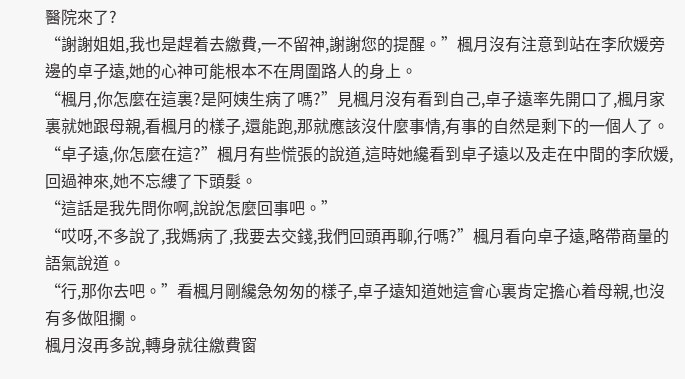醫院來了?
“謝謝姐姐,我也是趕着去繳費,一不留神,謝謝您的提醒。”楓月沒有注意到站在李欣媛旁邊的卓子遠,她的心神可能根本不在周圍路人的身上。
“楓月,你怎麼在這裏?是阿姨生病了嗎?”見楓月沒有看到自己,卓子遠率先開口了,楓月家裏就她跟母親,看楓月的樣子,還能跑,那就應該沒什麼事情,有事的自然是剩下的一個人了。
“卓子遠,你怎麼在這?”楓月有些慌張的說道,這時她纔看到卓子遠以及走在中間的李欣媛,回過神來,她不忘縷了下頭髮。
“這話是我先問你啊,說說怎麼回事吧。”
“哎呀,不多說了,我媽病了,我要去交錢,我們回頭再聊,行嗎?”楓月看向卓子遠,略帶商量的語氣說道。
“行,那你去吧。”看楓月剛纔急匆匆的樣子,卓子遠知道她這會心裏肯定擔心着母親,也沒有多做阻攔。
楓月沒再多說,轉身就往繳費窗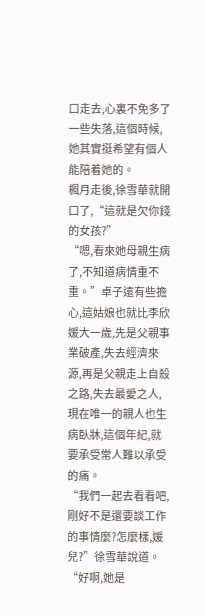口走去,心裏不免多了一些失落,這個時候,她其實挺希望有個人能陪着她的。
楓月走後,徐雪華就開口了,“這就是欠你錢的女孩?”
“嗯,看來她母親生病了,不知道病情重不重。”卓子遠有些擔心,這姑娘也就比李欣媛大一歲,先是父親事業破產,失去經濟來源,再是父親走上自殺之路,失去最愛之人,現在唯一的親人也生病臥牀,這個年紀,就要承受常人難以承受的痛。
“我們一起去看看吧,剛好不是還要談工作的事情麼?怎麼樣,媛兒?”徐雪華說道。
“好啊,她是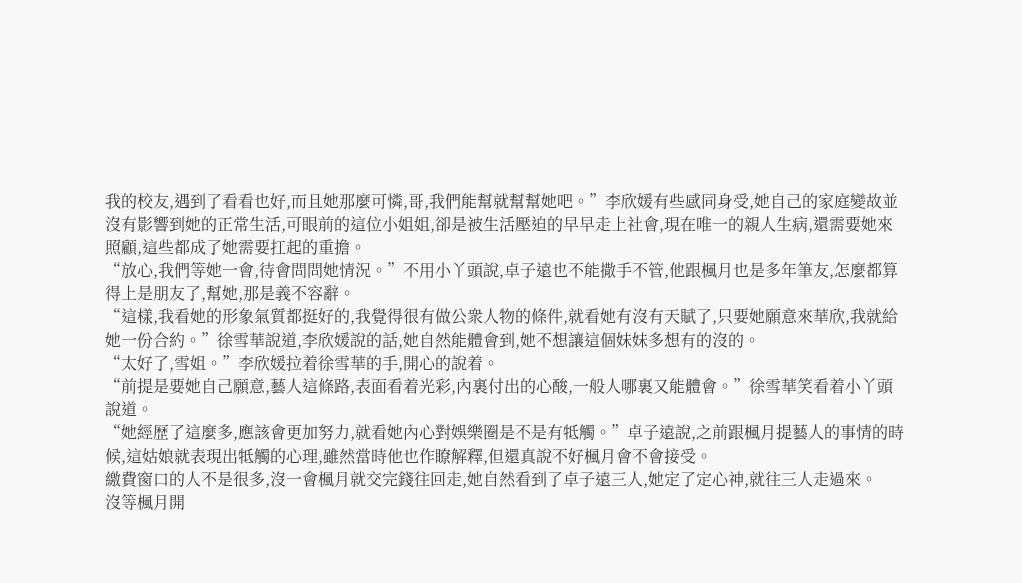我的校友,遇到了看看也好,而且她那麼可憐,哥,我們能幫就幫幫她吧。”李欣媛有些感同身受,她自己的家庭變故並沒有影響到她的正常生活,可眼前的這位小姐姐,卻是被生活壓迫的早早走上社會,現在唯一的親人生病,還需要她來照顧,這些都成了她需要扛起的重擔。
“放心,我們等她一會,待會問問她情況。”不用小丫頭說,卓子遠也不能撒手不管,他跟楓月也是多年筆友,怎麼都算得上是朋友了,幫她,那是義不容辭。
“這樣,我看她的形象氣質都挺好的,我覺得很有做公衆人物的條件,就看她有沒有天賦了,只要她願意來華欣,我就給她一份合約。”徐雪華說道,李欣媛說的話,她自然能體會到,她不想讓這個妹妹多想有的沒的。
“太好了,雪姐。”李欣媛拉着徐雪華的手,開心的說着。
“前提是要她自己願意,藝人這條路,表面看着光彩,內裏付出的心酸,一般人哪裏又能體會。”徐雪華笑看着小丫頭說道。
“她經歷了這麼多,應該會更加努力,就看她內心對娛樂圈是不是有牴觸。”卓子遠說,之前跟楓月提藝人的事情的時候,這姑娘就表現出牴觸的心理,雖然當時他也作瞭解釋,但還真說不好楓月會不會接受。
繳費窗口的人不是很多,沒一會楓月就交完錢往回走,她自然看到了卓子遠三人,她定了定心神,就往三人走過來。
沒等楓月開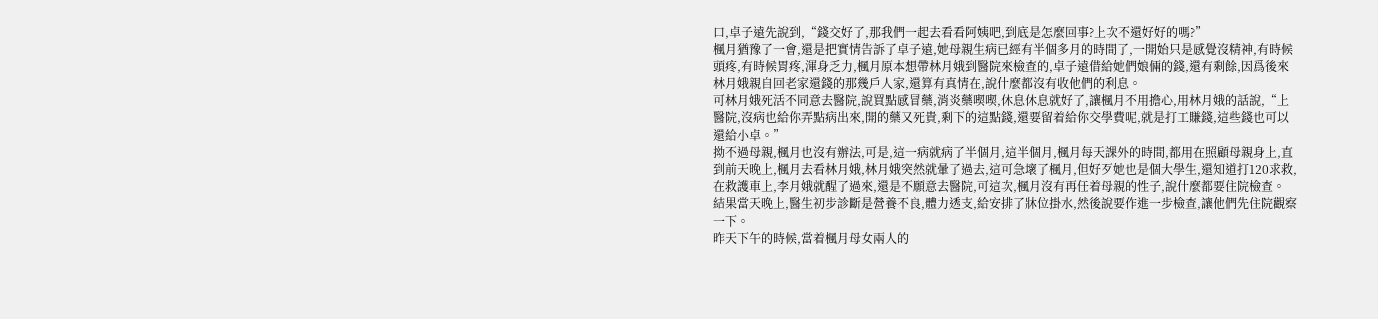口,卓子遠先說到,“錢交好了,那我們一起去看看阿姨吧,到底是怎麼回事?上次不還好好的嗎?”
楓月猶豫了一會,還是把實情告訴了卓子遠,她母親生病已經有半個多月的時間了,一開始只是感覺沒精神,有時候頭疼,有時候胃疼,渾身乏力,楓月原本想帶林月娥到醫院來檢查的,卓子遠借給她們娘倆的錢,還有剩餘,因爲後來林月娥親自回老家還錢的那幾戶人家,還算有真情在,說什麼都沒有收他們的利息。
可林月娥死活不同意去醫院,說買點感冒藥,消炎藥喫喫,休息休息就好了,讓楓月不用擔心,用林月娥的話說,“上醫院,沒病也給你弄點病出來,開的藥又死貴,剩下的這點錢,還要留着給你交學費呢,就是打工賺錢,這些錢也可以還給小卓。”
拗不過母親,楓月也沒有辦法,可是,這一病就病了半個月,這半個月,楓月每天課外的時間,都用在照顧母親身上,直到前天晚上,楓月去看林月娥,林月娥突然就暈了過去,這可急壞了楓月,但好歹她也是個大學生,還知道打120求救,在救護車上,李月娥就醒了過來,還是不願意去醫院,可這次,楓月沒有再任着母親的性子,說什麼都要住院檢查。
結果當天晚上,醫生初步診斷是營養不良,體力透支,給安排了牀位掛水,然後說要作進一步檢查,讓他們先住院觀察一下。
昨天下午的時候,當着楓月母女兩人的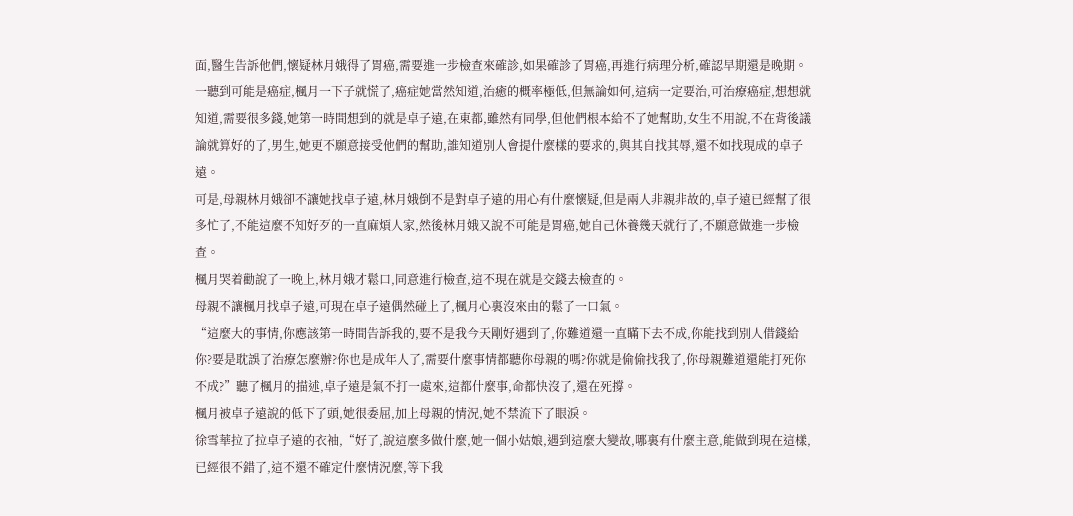面,醫生告訴他們,懷疑林月娥得了胃癌,需要進一步檢查來確診,如果確診了胃癌,再進行病理分析,確認早期還是晚期。
一聽到可能是癌症,楓月一下子就慌了,癌症她當然知道,治癒的概率極低,但無論如何,這病一定要治,可治療癌症,想想就知道,需要很多錢,她第一時間想到的就是卓子遠,在東都,雖然有同學,但他們根本給不了她幫助,女生不用說,不在背後議論就算好的了,男生,她更不願意接受他們的幫助,誰知道別人會提什麼樣的要求的,與其自找其辱,還不如找現成的卓子遠。
可是,母親林月娥卻不讓她找卓子遠,林月娥倒不是對卓子遠的用心有什麼懷疑,但是兩人非親非故的,卓子遠已經幫了很多忙了,不能這麼不知好歹的一直麻煩人家,然後林月娥又說不可能是胃癌,她自己休養幾天就行了,不願意做進一步檢查。
楓月哭着勸說了一晚上,林月娥才鬆口,同意進行檢查,這不現在就是交錢去檢查的。
母親不讓楓月找卓子遠,可現在卓子遠偶然碰上了,楓月心裏沒來由的鬆了一口氣。
“這麼大的事情,你應該第一時間告訴我的,要不是我今天剛好遇到了,你難道還一直瞞下去不成,你能找到別人借錢給你?要是耽誤了治療怎麼辦?你也是成年人了,需要什麼事情都聽你母親的嗎?你就是偷偷找我了,你母親難道還能打死你不成?”聽了楓月的描述,卓子遠是氣不打一處來,這都什麼事,命都快沒了,還在死撐。
楓月被卓子遠說的低下了頭,她很委屈,加上母親的情況,她不禁流下了眼淚。
徐雪華拉了拉卓子遠的衣袖,“好了,說這麼多做什麼,她一個小姑娘,遇到這麼大變故,哪裏有什麼主意,能做到現在這樣,已經很不錯了,這不還不確定什麼情況麼,等下我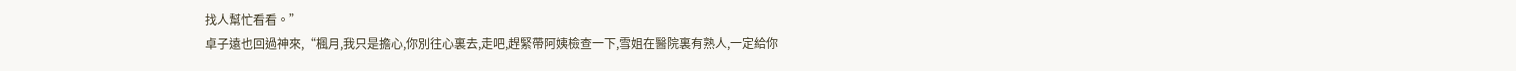找人幫忙看看。”
卓子遠也回過神來,“楓月,我只是擔心,你別往心裏去,走吧,趕緊帶阿姨檢查一下,雪姐在醫院裏有熟人,一定給你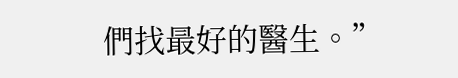們找最好的醫生。”